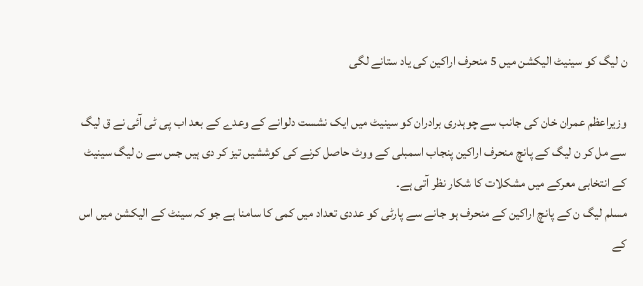ن لیگ کو سینیٹ الیکشن میں 5 منحرف اراکین کی یاد ستانے لگی

وزیراعظم عمران خان کی جانب سے چوہدری برادران کو سینیٹ میں ایک نشست دلوانے کے وعدے کے بعد اب پی ٹی آئی نے ق لیگ سے مل کر ن لیگ کے پانچ منحرف اراکین پنجاب اسمبلی کے ووٹ حاصل کرنے کی کوششیں تیز کر دی ہیں جس سے ن لیگ سینیٹ کے انتخابی معرکے میں مشکلات کا شکار نظر آتی ہے۔
مسلم لیگ ن کے پانچ اراکین کے منحرف ہو جانے سے پارٹی کو عددی تعداد میں کمی کا سامنا ہے جو کہ سینٹ کے الیکشن میں اس کے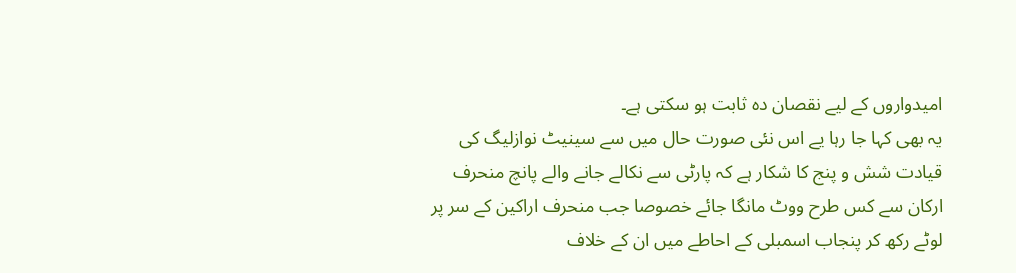امیدواروں کے لیے نقصان دہ ثابت ہو سکتی ہے۔
یہ بھی کہا جا رہا یے اس نئی صورت حال میں سے سینیٹ نوازلیگ کی قیادت شش و پنج کا شکار ہے کہ پارٹی سے نکالے جانے والے پانچ منحرف ارکان سے کس طرح ووٹ مانگا جائے خصوصا جب منحرف اراکین کے سر پر لوٹے رکھ کر پنجاب اسمبلی کے احاطے میں ان کے خلاف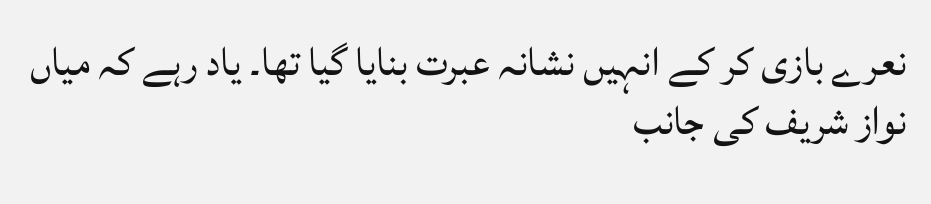نعرے بازی کر کے انہیں نشانہ عبرت بنایا گیا تھا۔ یاد رہے کہ میاں نواز شریف کی جانب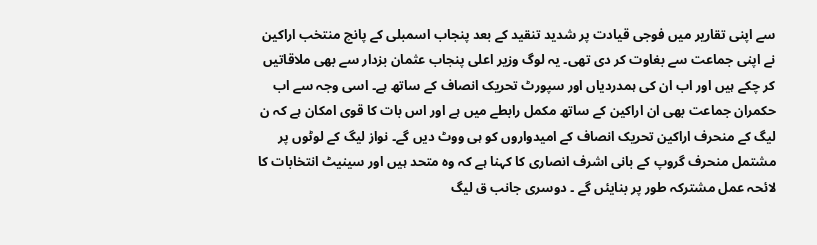سے اپنی تقاریر میں فوجی قیادت پر شدید تنقید کے بعد پنجاب اسمبلی کے پانچ منتخب اراکین نے اپنی جماعت سے بغاوت کر دی تھی۔ یہ لوگ وزیر اعلی پنجاب عثمان بزدار سے بھی ملاقاتیں کر چکے ہیں اور اب ان کی ہمدردیاں اور سپورٹ تحریک انصاف کے ساتھ ہے۔ اسی وجہ سے اب حکمران جماعت بھی ان اراکین کے ساتھ مکمل رابطے میں ہے اور اس بات کا قوی امکان ہے کہ ن لیگ کے منحرف اراکین تحریک انصاف کے امیدواروں کو ہی ووٹ دیں گے۔ نواز لیگ کے لوٹوں پر مشتمل منحرف گروپ کے بانی اشرف انصاری کا کہنا ہے کہ وہ متحد ہیں اور سینیٹ انتخابات کا لائحہ عمل مشترکہ طور پر بنایئں گے ۔ دوسری جانب ق لیگ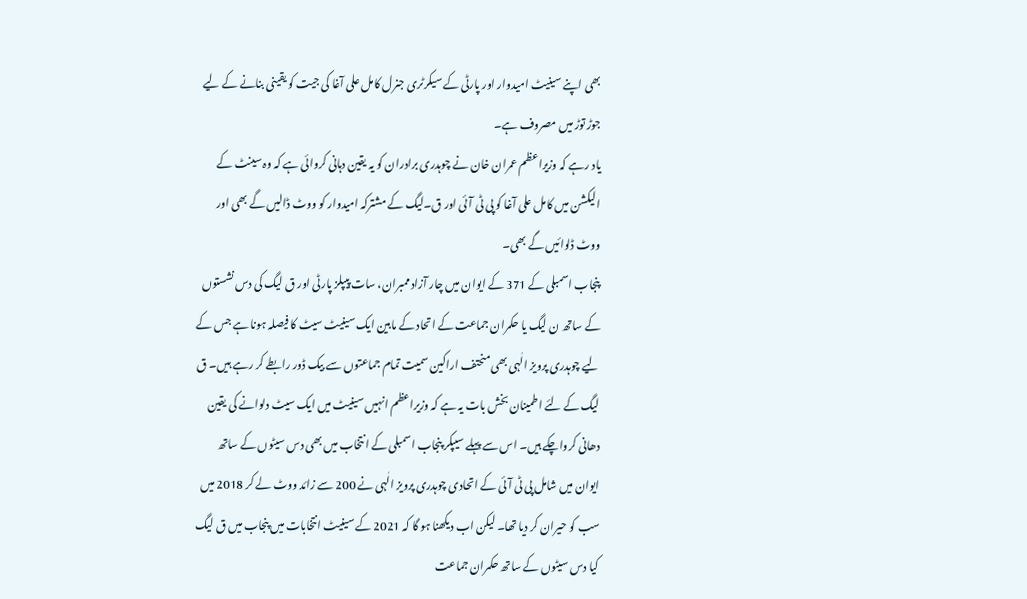بھی اپنے سینیٹ امیدوار اور پارٹی کے سیکرٹری جنرل کامل علی آغا کی جیت کو یقینی بنانے کے لیے جوڑ توڑ میں مصروف ہے۔
یاد رہے کہ وزیراعظم عمران خان نے چوہدری برادران کو یہ یقین دہانی کروائی ہے کہ وہ سینٹ کے الیکشن میں کامل علی آغا کو پی ٹی آئی اور ق۔لیگ کے مشترکہ امیدوار کو ووٹ ڈالیں گے بھی اور ووٹ ڈلوائیں گے بھی۔
پنجاب اسمبلی کے 371 کے ایوان میں چار آزاد ممبران، سات پیپلز پارٹی اور ق لیگ کی دس نشستوں کے ساتھ ن لیگ یا حکمران جماعت کے اتحاد کے مابین ایک سینیٹ سیٹ کا فیصلہ ہونا ہے جس کے لیے چوہدری پرویز الٰہی بھی منحتف اراکین سمیت تمام جماعتوں سے بیک ڈور رابطے کر رہے ہیں۔ ق لیگ کے لئے اطمینان بخش بات یہ ہے کہ وزیراعظم انہیں سینیٹ میں ایک سیٹ دلوانے کی یقین دھانی کرواچکے ہیں۔ اس سے پہلے سیپکر پنجاب اسمبلی کے انتخاب میں بھی دس سیٹوں کے ساتھ ایوان میں شامل پی ٹی آئی کے اتحادی چوہدری پرویز الٰہی نے 200 سے زائد ووٹ لے کر 2018 میں سب کو حیران کر دیا تھا۔ لیکن اب دیکھنا ہو گا کہ 2021 کے سینیٹ انتخابات میں پنجاب میں ق لیگ کیا دس سیٹوں کے ساتھ حکمران جماعت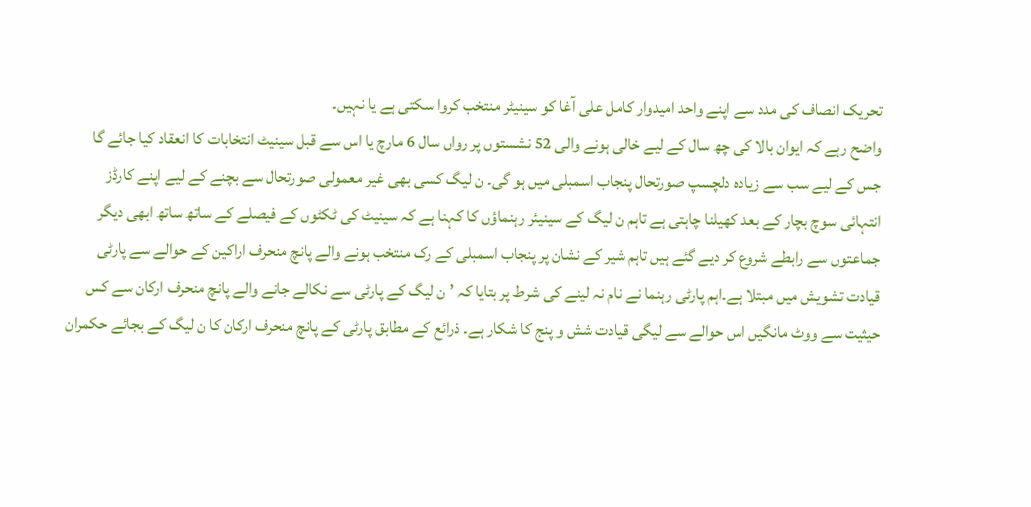تحریک انصاف کی مدد سے اپنے واحد امیدوار کامل علی آغا کو سینیٹر منتخب کروا سکتی ہے یا نہیں۔
واضح رہے کہ ایوان بالا کی چھ سال کے لیے خالی ہونے والی 52 نشستوں پر رواں سال 6 مارچ یا اس سے قبل سینیٹ انتخابات کا انعقاد کیا جائے گا جس کے لیے سب سے زیادہ دلچسپ صورتحال پنجاب اسمبلی میں ہو گی۔ ن لیگ کسی بھی غیر معمولی صورتحال سے بچنے کے لیے اپنے کارڈز انتہائی سوچ بچار کے بعد کھیلنا چاہتی ہے تاہم ن لیگ کے سینیئر رہنماؤں کا کہنا ہے کہ سینیٹ کی ٹکٹوں کے فیصلے کے ساتھ ساتھ ابھی دیگر جماعتوں سے رابطے شروع کر دیے گئے ہیں تاہم شیر کے نشان پر پنجاب اسمبلی کے رک منتخب ہونے والے پانچ منحرف اراکین کے حوالے سے پارٹی قیادت تشویش میں مبتلا ہے۔اہم پارٹی رہنما نے نام نہ لینے کی شرط پر بتایا کہ ’ن لیگ کے پارٹی سے نکالے جانے والے پانچ منحرف ارکان سے کس حیثیت سے ووٹ مانگیں اس حوالے سے لیگی قیادت شش و پنج کا شکار ہے۔ ذرائع کے مطابق پارٹی کے پانچ منحرف ارکان کا ن لیگ کے بجائے حکمران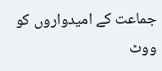جماعت کے امیدواروں کو ووٹ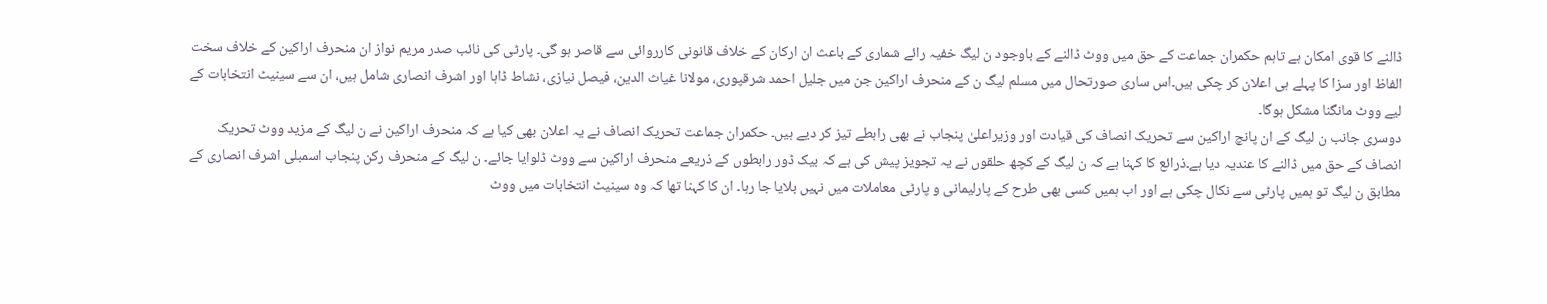ڈالنے کا قوی امکان ہے تاہم حکمران جماعت کے حق میں ووٹ ڈالنے کے باوجود ن لیگ خفیہ رائے شماری کے باعث ان ارکان کے خلاف قانونی کارروائی سے قاصر ہو گی۔ پارٹی کی نائب صدر مریم نواز ان منحرف اراکین کے خلاف سخت الفاظ اور سزا کا پہلے ہی اعلان کر چکی ہیں۔اس ساری صورتحال میں مسلم لیگ ن کے منحرف اراکین جن میں جلیل احمد شرقپوری، مولانا غیاث الدین، فیصل نیازی، نشاط ڈاہا اور اشرف انصاری شامل ہیں، ان سے سینیٹ انتخابات کے لیے ووٹ مانگنا مشکل ہوگا۔
دوسری جانب ن لیگ کے ان پانچ اراکین سے تحریک انصاف کی قیادت اور وزیراعلیٰ پنجاب نے بھی رابطے تیز کر دیے ہیں۔ حکمران جماعت تحریک انصاف نے یہ اعلان بھی کیا ہے کہ منحرف اراکین نے ن لیگ کے مزید ووٹ تحریک انصاف کے حق میں ڈالنے کا عندیہ دیا ہے۔ذرائع کا کہنا ہے کہ ن لیگ کے کچھ حلقوں نے یہ تجویز پیش کی ہے کہ بیک ڈور رابطوں کے ذریعے منحرف اراکین سے ووٹ ڈلوایا جائے۔ ن لیگ کے منحرف رکن پنجاب اسمبلی اشرف انصاری کے مطابق ن لیگ تو ہمیں پارٹی سے نکال چکی ہے اور اب ہمیں کسی بھی طرح کے پارلیمانی و پارٹی معاملات میں نہیں بلایا جا رہا۔ ان کا کہنا تھا کہ وہ سینیٹ انتخابات میں ووٹ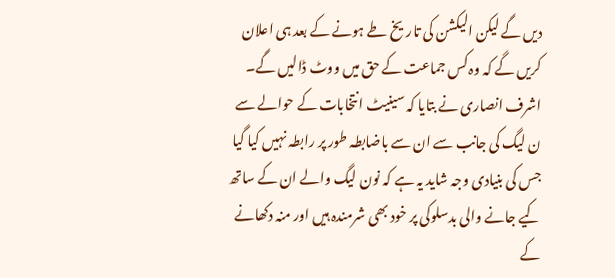دیں گے لیکن الیکشن کی تاریخ طے ہونے کے بعد ہی اعلان کریں گے کہ وہ کس جماعت کے حق میں ووٹ ڈالیں گے۔ اشرف انصاری نے بتایا کہ سینیٹ انتخابات کے حوالے سے ن لیگ کی جانب سے ان سے باضابطہ طور پر رابطہ نہیں کیا گیا جس کی بنیادی وجہ شاید یہ ہے کہ نون لیگ والے ان کے ساتھ کیے جانے والی بدسلوکی پر خود بھی شرمندہ ہیں اور منہ دکھانے کے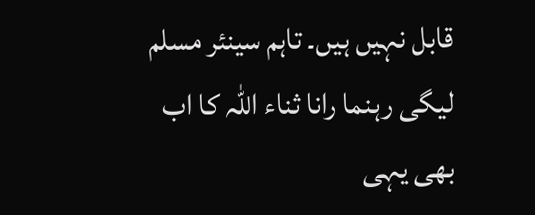قابل نہیں ہیں۔ تاہم سینئر مسلم لیگی رہنما رانا ثناء اللہ کا اب بھی یہی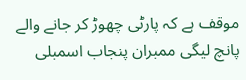موقف ہے کہ پارٹی چھوڑ کر جانے والے پانچ لیگی ممبران پنجاب اسمبلی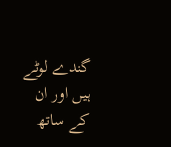گندے لوٹے ہیں اور ان کے ساتھ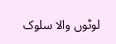لوٹوں والا سلوک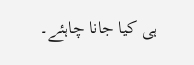ہی کیا جانا چاہئے۔